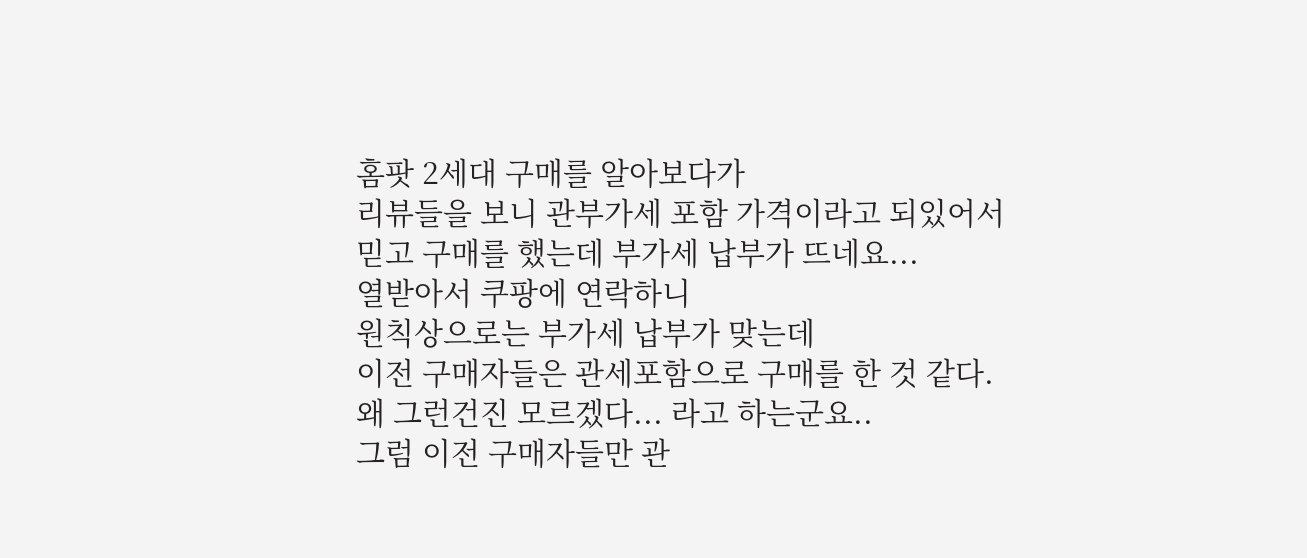홈팟 2세대 구매를 알아보다가
리뷰들을 보니 관부가세 포함 가격이라고 되있어서
믿고 구매를 했는데 부가세 납부가 뜨네요...
열받아서 쿠팡에 연락하니
원칙상으로는 부가세 납부가 맞는데
이전 구매자들은 관세포함으로 구매를 한 것 같다.
왜 그런건진 모르겠다... 라고 하는군요..
그럼 이전 구매자들만 관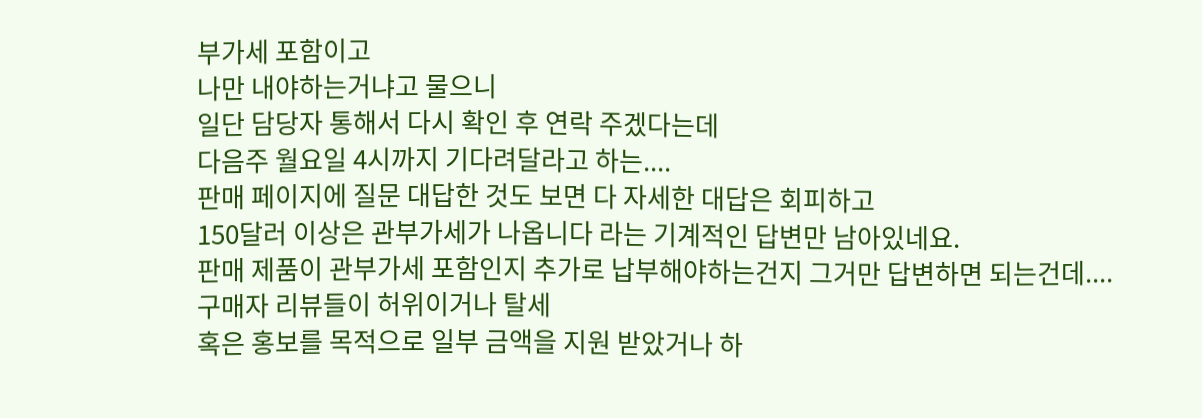부가세 포함이고
나만 내야하는거냐고 물으니
일단 담당자 통해서 다시 확인 후 연락 주겠다는데
다음주 월요일 4시까지 기다려달라고 하는....
판매 페이지에 질문 대답한 것도 보면 다 자세한 대답은 회피하고
150달러 이상은 관부가세가 나옵니다 라는 기계적인 답변만 남아있네요.
판매 제품이 관부가세 포함인지 추가로 납부해야하는건지 그거만 답변하면 되는건데....
구매자 리뷰들이 허위이거나 탈세
혹은 홍보를 목적으로 일부 금액을 지원 받았거나 하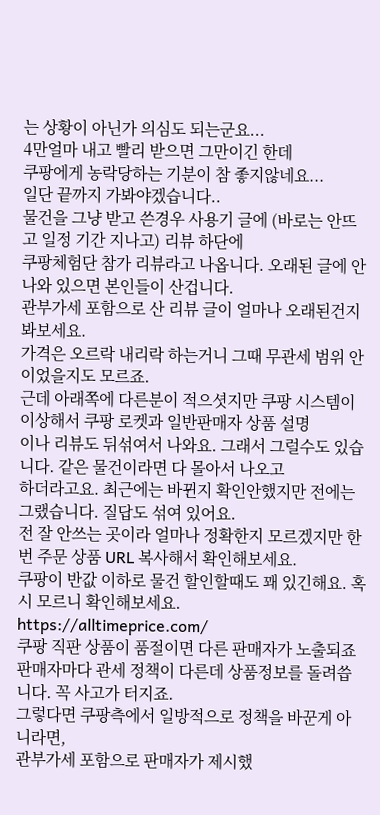는 상황이 아닌가 의심도 되는군요...
4만얼마 내고 빨리 받으면 그만이긴 한데
쿠팡에게 농락당하는 기분이 참 좋지않네요...
일단 끝까지 가봐야겠습니다..
물건을 그냥 받고 쓴경우 사용기 글에 (바로는 안뜨고 일정 기간 지나고) 리뷰 하단에
쿠팡체험단 참가 리뷰라고 나옵니다. 오래된 글에 안나와 있으면 본인들이 산겁니다.
관부가세 포함으로 산 리뷰 글이 얼마나 오래된건지 봐보세요.
가격은 오르락 내리락 하는거니 그때 무관세 범위 안이었을지도 모르죠.
근데 아래쪽에 다른분이 적으셧지만 쿠팡 시스템이 이상해서 쿠팡 로켓과 일반판매자 상품 설명
이나 리뷰도 뒤섞여서 나와요. 그래서 그럴수도 있습니다. 같은 물건이라면 다 몰아서 나오고
하더라고요. 최근에는 바뀐지 확인안했지만 전에는 그랬습니다. 질답도 섞여 있어요.
전 잘 안쓰는 곳이라 얼마나 정확한지 모르겠지만 한번 주문 상품 URL 복사해서 확인해보세요.
쿠팡이 반값 이하로 물건 할인할때도 꽤 있긴해요. 혹시 모르니 확인해보세요.
https://alltimeprice.com/
쿠팡 직판 상품이 품절이면 다른 판매자가 노출되죠
판매자마다 관세 정책이 다른데 상품정보를 돌려씁니다. 꼭 사고가 터지죠.
그렇다면 쿠팡측에서 일방적으로 정책을 바꾼게 아니라면,
관부가세 포함으로 판매자가 제시했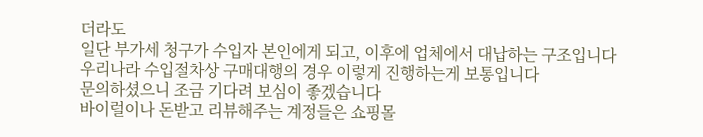더라도
일단 부가세 청구가 수입자 본인에게 되고, 이후에 업체에서 대납하는 구조입니다
우리나라 수입절차상 구매대행의 경우 이렇게 진행하는게 보통입니다
문의하셨으니 조금 기다려 보심이 좋겠습니다
바이럴이나 돈받고 리뷰해주는 계정들은 쇼핑몰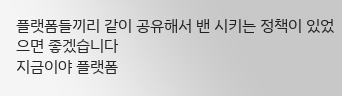플랫폼들끼리 같이 공유해서 밴 시키는 정책이 있었으면 좋겠습니다
지금이야 플랫폼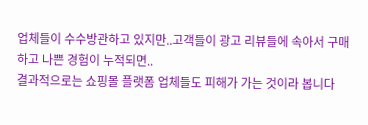업체들이 수수방관하고 있지만..고객들이 광고 리뷰들에 속아서 구매하고 나쁜 경험이 누적되면..
결과적으로는 쇼핑몰 플랫폼 업체들도 피해가 가는 것이라 봅니다